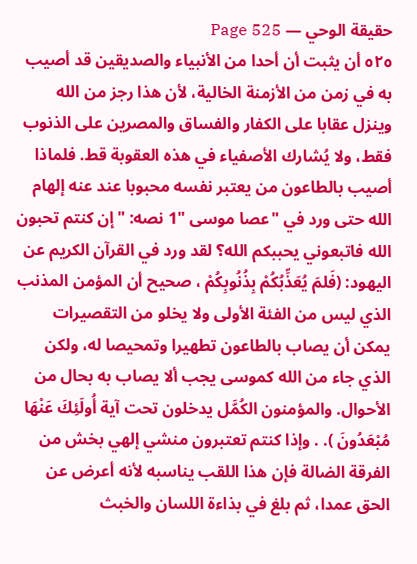حقيقة الوحي — Page 525
٥٢٥ أن يثبت أن أحدا من الأنبياء والصديقين قد أصيب به في زمن من الأزمنة الخالية، لأن هذا رجز من الله وينزل عقابا على الكفار والفساق والمصرين على الذنوب فقط، ولا يُشارك الأصفياء في هذه العقوبة قط. فلماذا أصيب بالطاعون من يعتبر نفسه محبوبا عند عنه إلهام الله حتى ورد في "عصا موسی "1 نصه: "إن كنتم تحبون الله فاتبعوني يحببكم الله؟ لقد ورد في القرآن الكريم عن اليهود: (فَلمَ يُعَذِّبُكُمْ بِذُنُوبِكُمْ ، صحيح أن المؤمن المذنب الذي ليس من الفئة الأولى ولا يخلو من التقصيرات يمكن أن يصاب بالطاعون تطهيرا وتمحيصا له، ولكن الذي جاء من الله كموسى يجب ألا يصاب به بحال من الأحوال. والمؤمنون الكُمَّل يدخلون تحت آية أُولَئِكَ عَنْهَا مُبْعَدُونَ ). . وإذا كنتم تعتبرون منشي إلهي بخش من الفرقة الضالة فإن هذا اللقب يناسبه لأنه أعرض عن الحق عمدا، ثم بلغ في بذاءة اللسان والخبث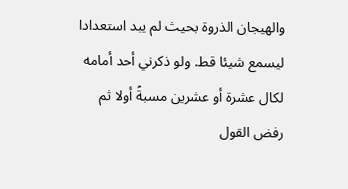والهيجان الذروة بحيث لم يبد استعدادا ليسمع شيئا قط. ولو ذكرني أحد أمامه لكال عشرة أو عشرين مسبةً أولا ثم رفض القول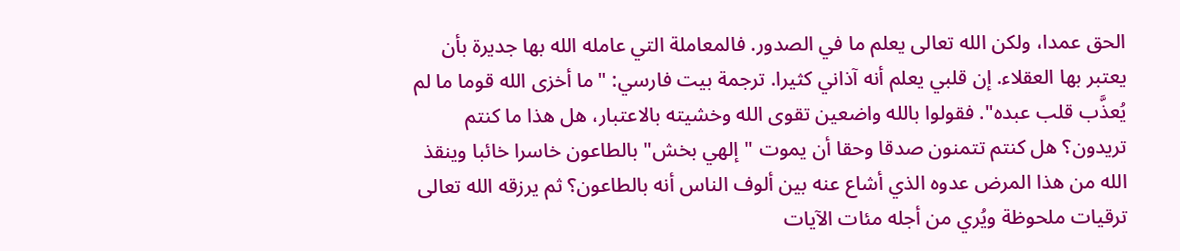الحق عمدا، ولكن الله تعالى يعلم ما في الصدور. فالمعاملة التي عامله الله بها جديرة بأن يعتبر بها العقلاء. إن قلبي يعلم أنه آذاني كثيرا. ترجمة بيت فارسي: "ما أخزى الله قوما ما لم يُعذَّب قلب عبده". فقولوا بالله واضعين تقوى الله وخشيته بالاعتبار، هل هذا ما كنتم تريدون؟ هل كنتم تتمنون صدقا وحقا أن يموت "إلهي بخش" بالطاعون خاسرا خائبا وينقذ الله من هذا المرض عدوه الذي أشاع عنه بين ألوف الناس أنه بالطاعون؟ ثم يرزقه الله تعالى ترقيات ملحوظة ويُري من أجله مئات الآيات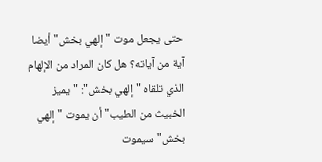حتى يجعل موت "إلهي بخش" أيضا آية من آياته؟ هل كان المراد من الإلهام الذي تلقاه "إلهي بخش": "يميز الخبيث من الطيب" أن يموت "إلهي بخش" سيموت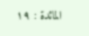المائدة : ١٩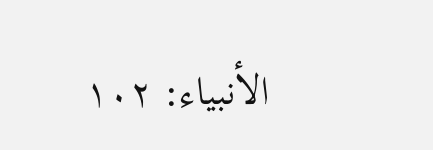الأنبياء: ١٠٢